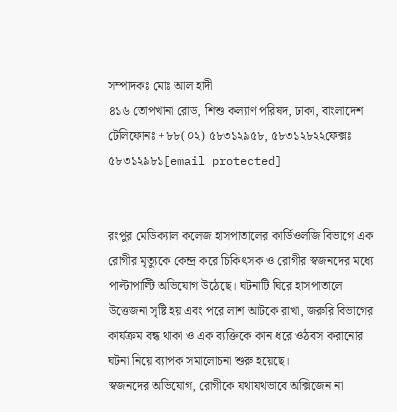সম্পাদকঃ মোঃ আল হাদী
৪১৬ তোপখানা রোড, শিশু কল্যাণ পরিষদ, ঢাকা, বাংলাদেশ
টেলিফোনঃ +৮৮(০২) ৫৮৩১২৯৫৮, ৫৮৩১২৮২২ফেক্সঃ ৫৮৩১২৯৮১[email protected]


রংপুর মেডিক্যাল কলেজ হাসপাতালের কার্ডিওলজি বিভাগে এক রোগীর মৃত্যুকে কেন্দ্র করে চিকিৎসক ও রোগীর স্বজনদের মধ্যে পাল্টাপাল্টি অভিযোগ উঠেছে। ঘটনাটি ঘিরে হাসপাতালে উত্তেজনা সৃষ্টি হয় এবং পরে লাশ আটকে রাখা, জরুরি বিভাগের কার্যক্রম বন্ধ থাকা ও এক ব্যক্তিকে কান ধরে ওঠবস করানোর ঘটনা নিয়ে ব্যাপক সমালোচনা শুরু হয়েছে।
স্বজনদের অভিযোগ, রোগীকে যথাযথভাবে অক্সিজেন না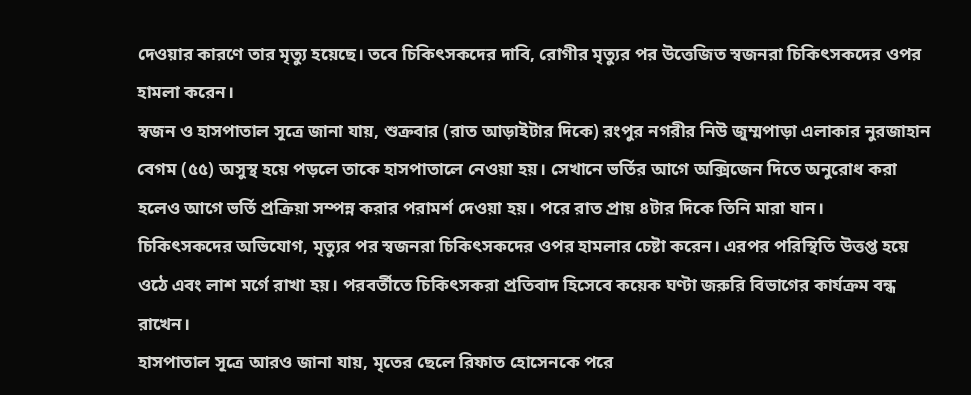দেওয়ার কারণে তার মৃত্যু হয়েছে। তবে চিকিৎসকদের দাবি, রোগীর মৃত্যুর পর উত্তেজিত স্বজনরা চিকিৎসকদের ওপর হামলা করেন।
স্বজন ও হাসপাতাল সূত্রে জানা যায়, শুক্রবার (রাত আড়াইটার দিকে) রংপুর নগরীর নিউ জুম্মপাড়া এলাকার নুরজাহান বেগম (৫৫) অসুস্থ হয়ে পড়লে তাকে হাসপাতালে নেওয়া হয়। সেখানে ভর্তির আগে অক্সিজেন দিতে অনুরোধ করা হলেও আগে ভর্তি প্রক্রিয়া সম্পন্ন করার পরামর্শ দেওয়া হয়। পরে রাত প্রায় ৪টার দিকে তিনি মারা যান।
চিকিৎসকদের অভিযোগ, মৃত্যুর পর স্বজনরা চিকিৎসকদের ওপর হামলার চেষ্টা করেন। এরপর পরিস্থিতি উত্তপ্ত হয়ে ওঠে এবং লাশ মর্গে রাখা হয়। পরবর্তীতে চিকিৎসকরা প্রতিবাদ হিসেবে কয়েক ঘণ্টা জরুরি বিভাগের কার্যক্রম বন্ধ রাখেন।
হাসপাতাল সূত্রে আরও জানা যায়, মৃতের ছেলে রিফাত হোসেনকে পরে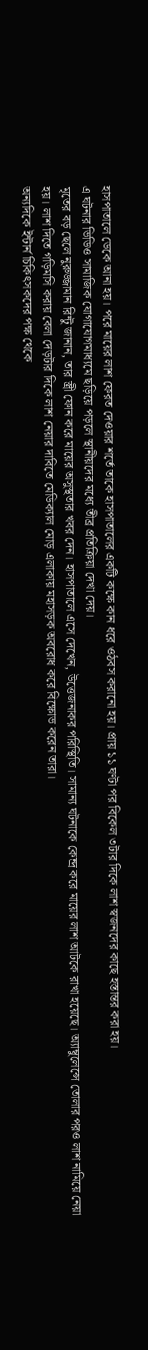হাসপাতালে ডেকে আনা হয়। পরে মায়ের লাশ ফেরত দেওয়ার শর্তে তাকে হাসপাতালের একটি কক্ষে কান ধরে ওঠবস করানো হয়। প্রায় ১১ ঘণ্টা পর বিকেল ৩টার দিকে লাশ স্বজনদের কাছে হস্তান্তর করা হয়।
এ ঘটনার ভিডিও সামাজিক যোগাযোগমাধ্যমে ছড়িয়ে পড়লে স্থানীয়দের মধ্যে তীব্র প্রতিক্রিয়া দেখা দেয়।
মৃতের বড় ছেলে নুরুজ্জামান রিন্টু জানান, তার স্ত্রী ফোন করে মায়ের অসুস্থতার খবর দেন। হাসপাতালে এসে দেখেন, উত্তেজনাকর পরিস্থিতি। সামান্য ঘটনাকে কেন্দ্র করে মায়ের লাশ আটকে রাখা হয়েছে। অ্যাম্বুলেন্সে তোলার পরও লাশ নামিয়ে নেয়া হয়। লাশ দিতে গড়িমসি করায় বেলা দেড়টার দিকে লাশ নেয়ার দাবিতে মেডিক্যাল মোড় এলাকায় মহাসড়ক অবরোধ করে বিক্ষোভ করেন তারা।
অন্যদিকে ইন্টার্ন চিকিৎসকদের পক্ষ থেকে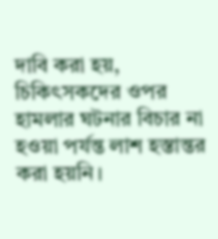দাবি করা হয়, চিকিৎসকদের ওপর হামলার ঘটনার বিচার না হওয়া পর্যন্ত লাশ হস্তান্তর করা হয়নি।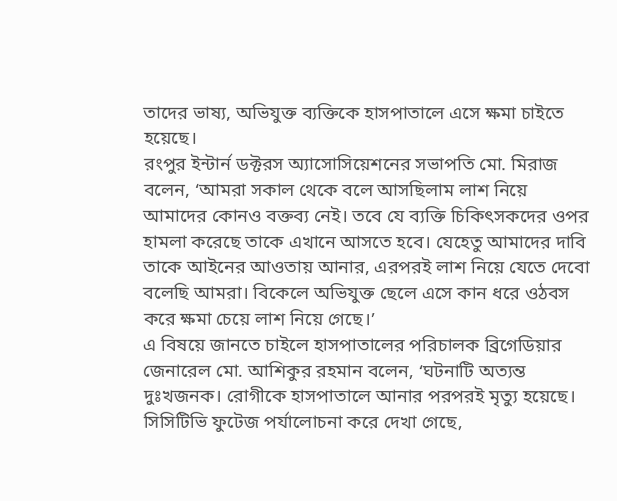তাদের ভাষ্য, অভিযুক্ত ব্যক্তিকে হাসপাতালে এসে ক্ষমা চাইতে হয়েছে।
রংপুর ইন্টার্ন ডক্টরস অ্যাসোসিয়েশনের সভাপতি মো. মিরাজ বলেন, ‘আমরা সকাল থেকে বলে আসছিলাম লাশ নিয়ে আমাদের কোনও বক্তব্য নেই। তবে যে ব্যক্তি চিকিৎসকদের ওপর হামলা করেছে তাকে এখানে আসতে হবে। যেহেতু আমাদের দাবি তাকে আইনের আওতায় আনার, এরপরই লাশ নিয়ে যেতে দেবো বলেছি আমরা। বিকেলে অভিযুক্ত ছেলে এসে কান ধরে ওঠবস করে ক্ষমা চেয়ে লাশ নিয়ে গেছে।’
এ বিষয়ে জানতে চাইলে হাসপাতালের পরিচালক ব্রিগেডিয়ার জেনারেল মো. আশিকুর রহমান বলেন, ‘ঘটনাটি অত্যন্ত দুঃখজনক। রোগীকে হাসপাতালে আনার পরপরই মৃত্যু হয়েছে। সিসিটিভি ফুটেজ পর্যালোচনা করে দেখা গেছে,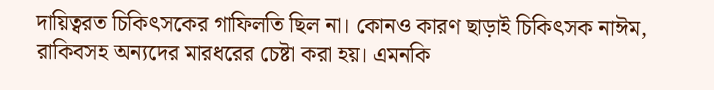দায়িত্বরত চিকিৎসকের গাফিলতি ছিল না। কোনও কারণ ছাড়াই চিকিৎসক নাঈম, রাকিবসহ অন্যদের মারধরের চেষ্টা করা হয়। এমনকি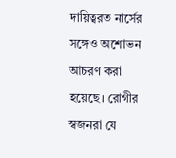দায়িত্বরত নার্সের সঙ্গেও অশোভন আচরণ করা হয়েছে। রোগীর স্বজনরা যে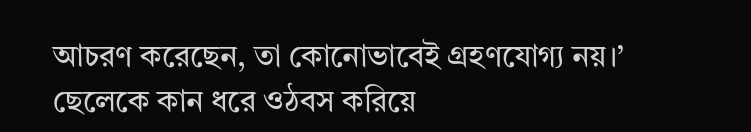আচরণ করেছেন, তা কোনোভাবেই গ্রহণযোগ্য নয়।’ ছেলেকে কান ধরে ওঠবস করিয়ে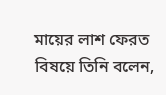মায়ের লাশ ফেরত বিষয়ে তিনি বলেন,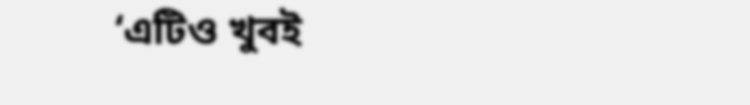‘এটিও খুবই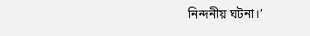নিন্দনীয় ঘটনা।’